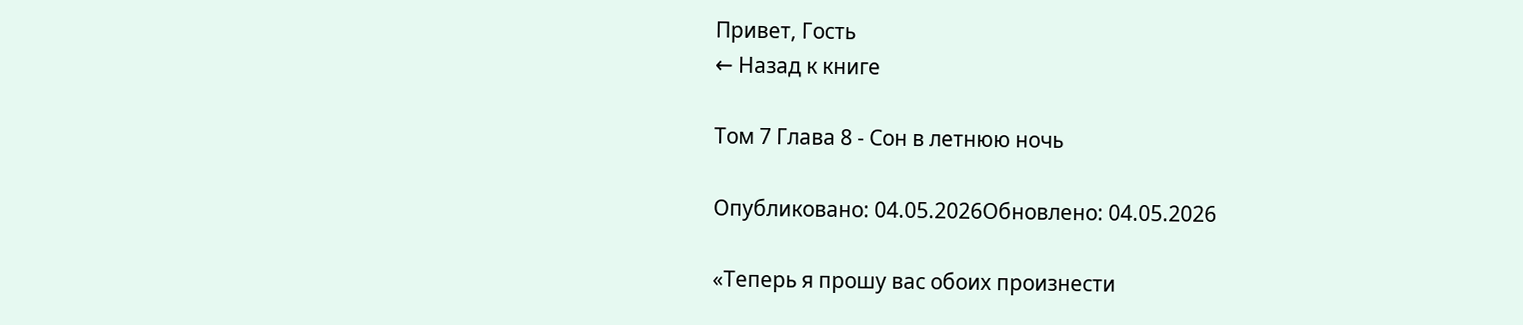Привет, Гость
← Назад к книге

Том 7 Глава 8 - Сон в летнюю ночь

Опубликовано: 04.05.2026Обновлено: 04.05.2026

«Теперь я прошу вас обоих произнести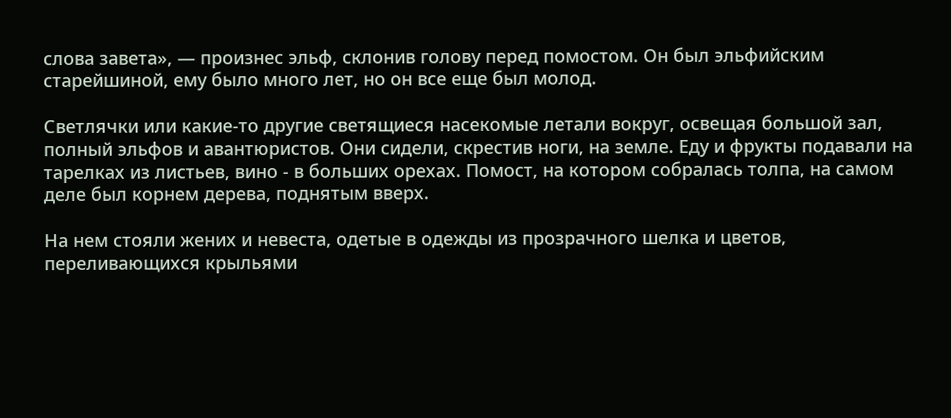слова завета», — произнес эльф, склонив голову перед помостом. Он был эльфийским старейшиной, ему было много лет, но он все еще был молод.

Светлячки или какие-то другие светящиеся насекомые летали вокруг, освещая большой зал, полный эльфов и авантюристов. Они сидели, скрестив ноги, на земле. Еду и фрукты подавали на тарелках из листьев, вино - в больших орехах. Помост, на котором собралась толпа, на самом деле был корнем дерева, поднятым вверх.

На нем стояли жених и невеста, одетые в одежды из прозрачного шелка и цветов, переливающихся крыльями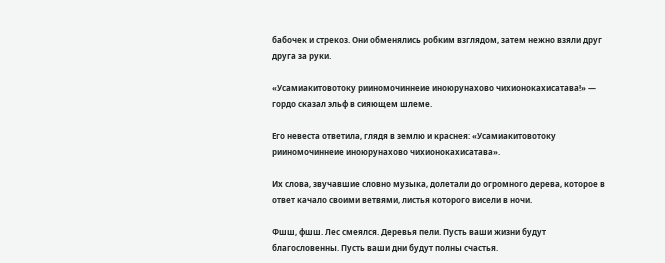бабочек и стрекоз. Они обменялись робким взглядом, затем нежно взяли друг друга за руки.

«Усамиакитовотоку рииномочиннеие иноюрунахово чихионокахисатава!» — гордо сказал эльф в сияющем шлеме.

Его невеста ответила, глядя в землю и краснея: «Усамиакитовотоку рииномочиннеие иноюрунахово чихионокахисатава».

Их слова, звучавшие словно музыка, долетали до огромного дерева, которое в ответ качало своими ветвями, листья которого висели в ночи.

Фшш, фшш. Лес смеялся. Деревья пели. Пусть ваши жизни будут благословенны. Пусть ваши дни будут полны счастья.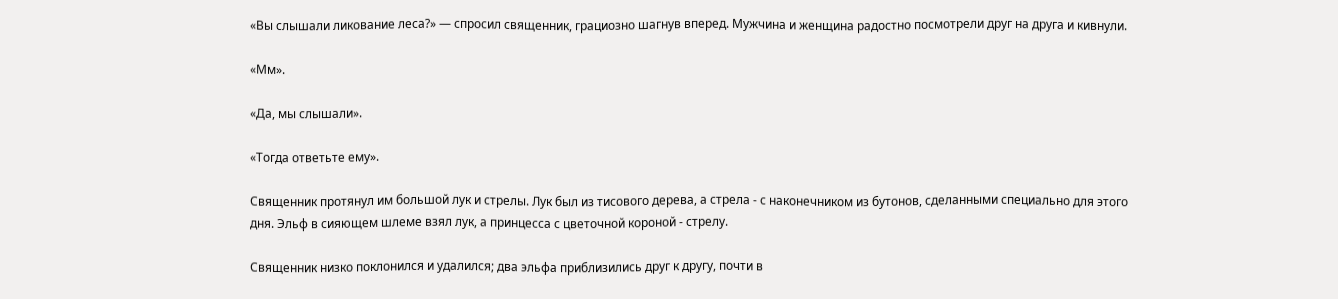«Вы слышали ликование леса?» — спросил священник, грациозно шагнув вперед. Мужчина и женщина радостно посмотрели друг на друга и кивнули.

«Мм».

«Да, мы слышали».

«Тогда ответьте ему».

Священник протянул им большой лук и стрелы. Лук был из тисового дерева, а стрела - с наконечником из бутонов, сделанными специально для этого дня. Эльф в сияющем шлеме взял лук, а принцесса с цветочной короной - стрелу.

Священник низко поклонился и удалился; два эльфа приблизились друг к другу, почти в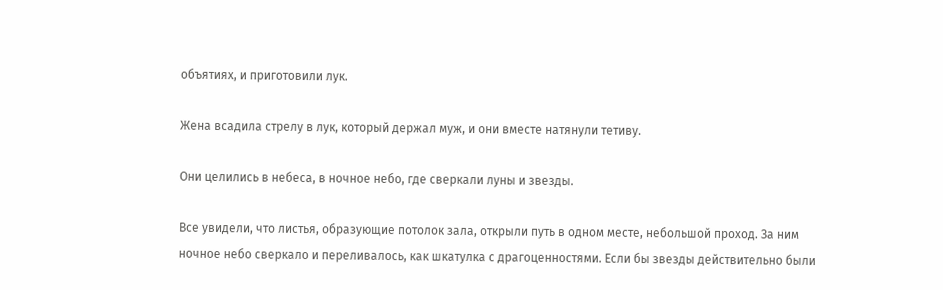объятиях, и приготовили лук.

Жена всадила стрелу в лук, который держал муж, и они вместе натянули тетиву.

Они целились в небеса, в ночное небо, где сверкали луны и звезды.

Все увидели, что листья, образующие потолок зала, открыли путь в одном месте, небольшой проход. За ним ночное небо сверкало и переливалось, как шкатулка с драгоценностями. Если бы звезды действительно были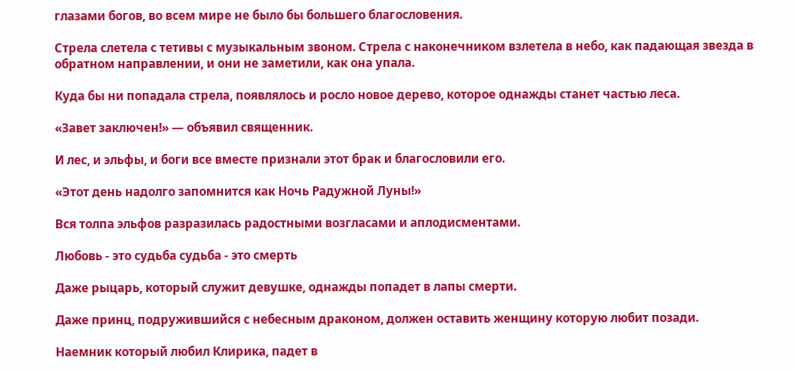глазами богов, во всем мире не было бы большего благословения.

Стрела слетела с тетивы с музыкальным звоном. Стрела с наконечником взлетела в небо, как падающая звезда в обратном направлении, и они не заметили, как она упала.

Куда бы ни попадала стрела, появлялось и росло новое дерево, которое однажды станет частью леса.

«Завет заключен!» — объявил священник.

И лес, и эльфы, и боги все вместе признали этот брак и благословили его.

«Этот день надолго запомнится как Ночь Радужной Луны!»

Вся толпа эльфов разразилась радостными возгласами и аплодисментами.

Любовь - это судьба судьба - это смерть

Даже рыцарь, который служит девушке, однажды попадет в лапы смерти.

Даже принц, подружившийся с небесным драконом, должен оставить женщину которую любит позади.

Наемник который любил Клирика, падет в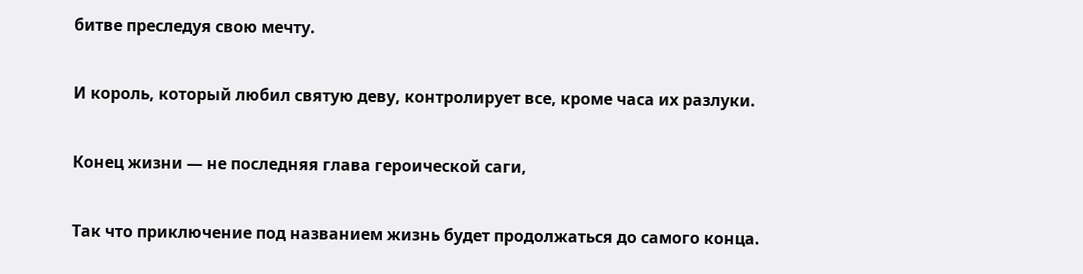битве преследуя свою мечту.

И король, который любил святую деву, контролирует все, кроме часа их разлуки.

Конец жизни — не последняя глава героической саги,

Так что приключение под названием жизнь будет продолжаться до самого конца.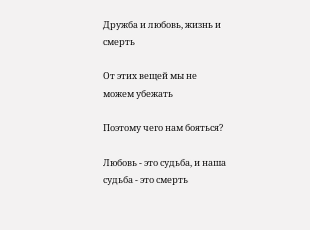Дружба и любовь, жизнь и смерть

От этих вещей мы не можем убежать

Поэтому чего нам бояться?

Любовь - это судьба, и наша судьба - это смерть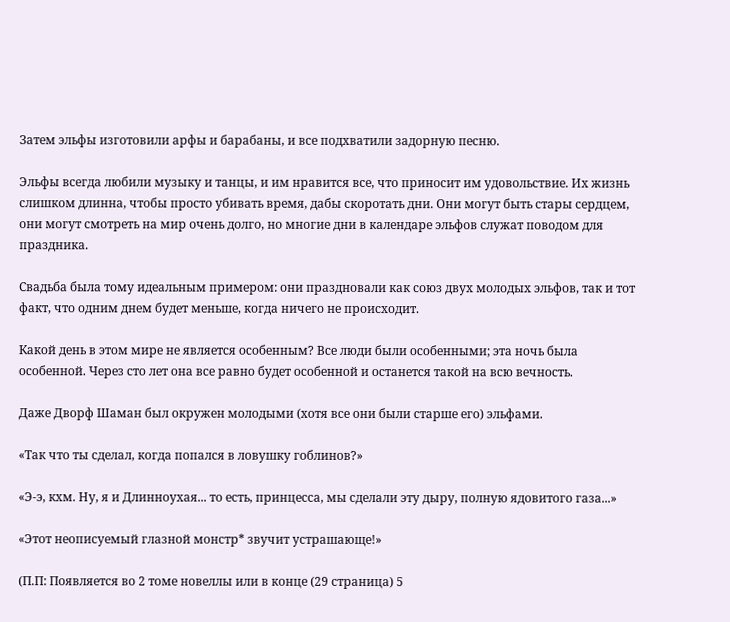Затем эльфы изготовили арфы и барабаны, и все подхватили задорную песню.

Эльфы всегда любили музыку и танцы, и им нравится все, что приносит им удовольствие. Их жизнь слишком длинна, чтобы просто убивать время, дабы скоротать дни. Они могут быть стары сердцем, они могут смотреть на мир очень долго, но многие дни в календаре эльфов служат поводом для праздника.

Свадьба была тому идеальным примером: они праздновали как союз двух молодых эльфов, так и тот факт, что одним днем будет меньше, когда ничего не происходит.

Какой день в этом мире не является особенным? Все люди были особенными; эта ночь была особенной. Через сто лет она все равно будет особенной и останется такой на всю вечность.

Даже Дворф Шаман был окружен молодыми (хотя все они были старше его) эльфами.

«Так что ты сделал, когда попался в ловушку гоблинов?»

«Э-э, кхм. Ну, я и Длинноухая... то есть, принцесса, мы сделали эту дыру, полную ядовитого газа...»

«Этот неописуемый глазной монстр* звучит устрашающе!»

(П.П: Появляется во 2 томе новеллы или в конце (29 страница) 5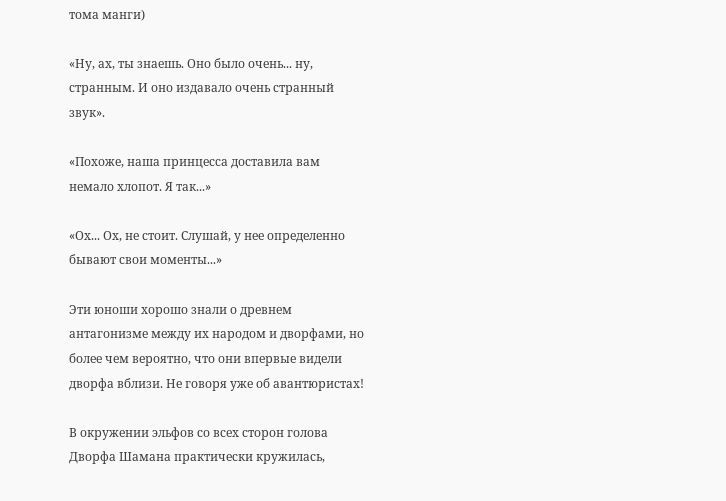тома манги)

«Ну, ах, ты знаешь. Оно было очень... ну, странным. И оно издавало очень странный звук».

«Похоже, наша принцесса доставила вам немало хлопот. Я так...»

«Ох... Ох, не стоит. Слушай, у нее определенно бывают свои моменты...»

Эти юноши хорошо знали о древнем антагонизме между их народом и дворфами, но более чем вероятно, что они впервые видели дворфа вблизи. Не говоря уже об авантюристах!

В окружении эльфов со всех сторон голова Дворфа Шамана практически кружилась,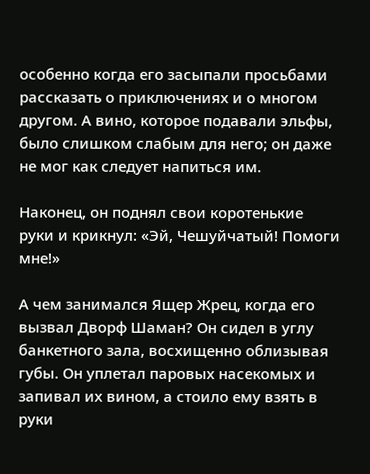особенно когда его засыпали просьбами рассказать о приключениях и о многом другом. А вино, которое подавали эльфы, было слишком слабым для него; он даже не мог как следует напиться им.

Наконец, он поднял свои коротенькие руки и крикнул: «Эй, Чешуйчатый! Помоги мне!»

А чем занимался Ящер Жрец, когда его вызвал Дворф Шаман? Он сидел в углу банкетного зала, восхищенно облизывая губы. Он уплетал паровых насекомых и запивал их вином, а стоило ему взять в руки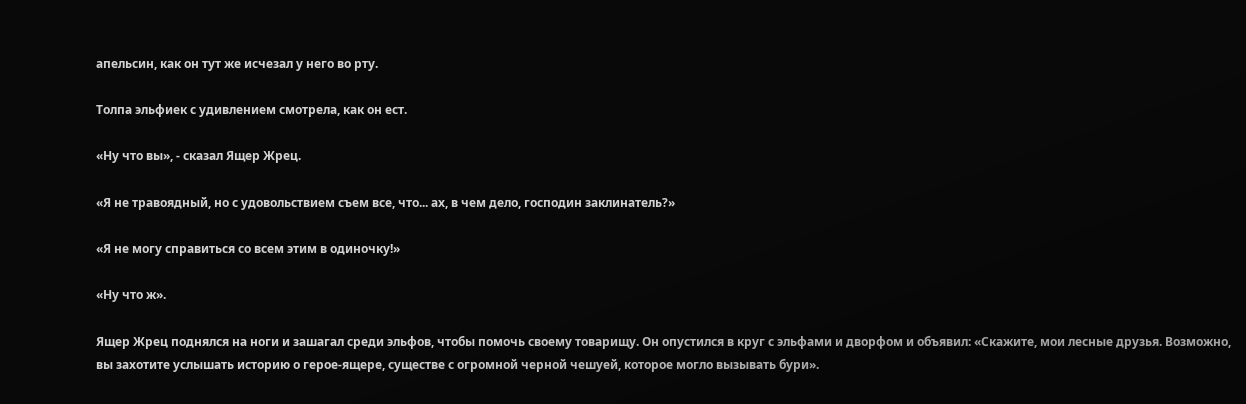апельсин, как он тут же исчезал у него во рту.

Толпа эльфиек с удивлением смотрела, как он ест.

«Ну что вы», - сказал Ящер Жрец.

«Я не травоядный, но с удовольствием съем все, что... ах, в чем дело, господин заклинатель?»

«Я не могу справиться со всем этим в одиночку!»

«Ну что ж».

Ящер Жрец поднялся на ноги и зашагал среди эльфов, чтобы помочь своему товарищу. Он опустился в круг с эльфами и дворфом и объявил: «Скажите, мои лесные друзья. Возможно, вы захотите услышать историю о герое-ящере, существе с огромной черной чешуей, которое могло вызывать бури».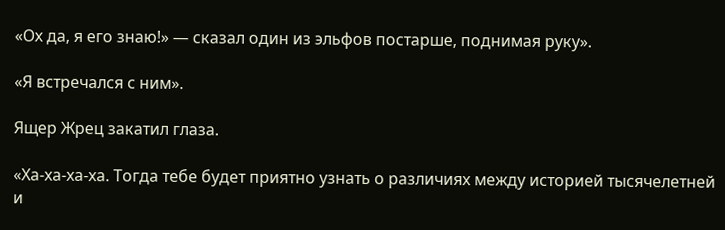«Ох да, я его знаю!» — сказал один из эльфов постарше, поднимая руку».

«Я встречался с ним».

Ящер Жрец закатил глаза.

«Ха-ха-ха-ха. Тогда тебе будет приятно узнать о различиях между историей тысячелетней и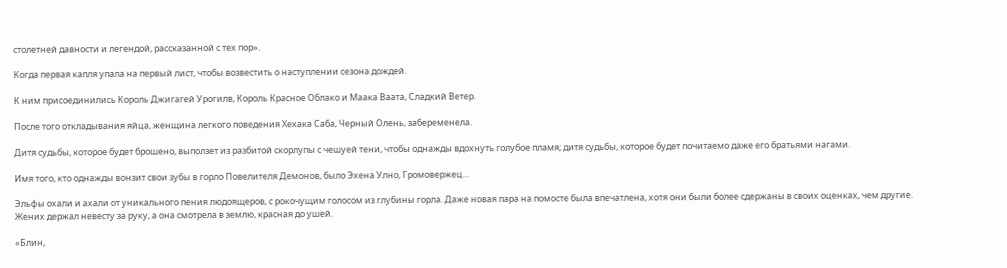столетней давности и легендой, рассказанной с тех пор».

Когда первая капля упала на первый лист, чтобы возвестить о наступлении сезона дождей.

К ним присоединились Король Джигагей Урогилв, Король Красное Облако и Маака Ваата, Сладкий Ветер.

После того откладывания яйца, женщина легкого поведения Хехака Саба, Черный Олень, забеременела.

Дитя судьбы, которое будет брошено, выползет из разбитой скорлупы с чешуей тени, чтобы однажды вдохнуть голубое пламя; дитя судьбы, которое будет почитаемо даже его братьями нагами.

Имя того, кто однажды вонзит свои зубы в горло Повелителя Демонов, было Эхена Улно, Громовержец…

Эльфы охали и ахали от уникального пения людоящеров, с рокочущим голосом из глубины горла. Даже новая пара на помосте была впечатлена, хотя они были более сдержаны в своих оценках, чем другие. Жених держал невесту за руку, а она смотрела в землю, красная до ушей.

«Блин,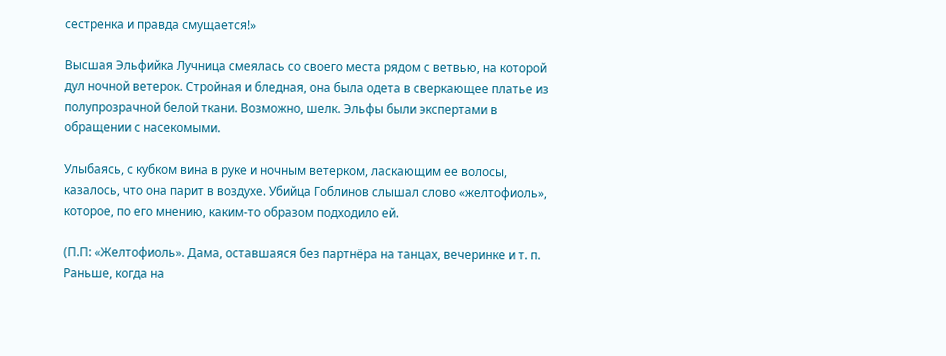сестренка и правда смущается!»

Высшая Эльфийка Лучница смеялась со своего места рядом с ветвью, на которой дул ночной ветерок. Стройная и бледная, она была одета в сверкающее платье из полупрозрачной белой ткани. Возможно, шелк. Эльфы были экспертами в обращении с насекомыми.

Улыбаясь, с кубком вина в руке и ночным ветерком, ласкающим ее волосы, казалось, что она парит в воздухе. Убийца Гоблинов слышал слово «желтофиоль», которое, по его мнению, каким-то образом подходило ей.

(П.П: «Желтофиоль». Дама, оставшаяся без партнёра на танцах, вечеринке и т. п. Раньше, когда на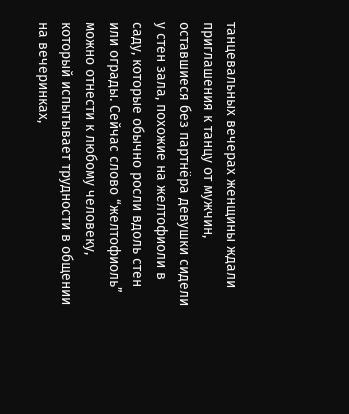танцевальных вечерах женщины ждали приглашения к танцу от мужчин, оставшиеся без партнёра девушки сидели у стен зала, похожие на желтофиоли в саду, которые обычно росли вдоль стен или ограды. Сейчас слово “желтофиоль” можно отнести к любому человеку, который испытывает трудности в общении на вечеринках,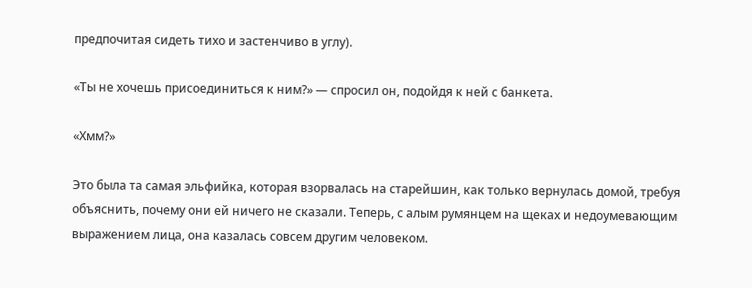предпочитая сидеть тихо и застенчиво в углу).

«Ты не хочешь присоединиться к ним?» — спросил он, подойдя к ней с банкета.

«Хмм?»

Это была та самая эльфийка, которая взорвалась на старейшин, как только вернулась домой, требуя объяснить, почему они ей ничего не сказали. Теперь, с алым румянцем на щеках и недоумевающим выражением лица, она казалась совсем другим человеком.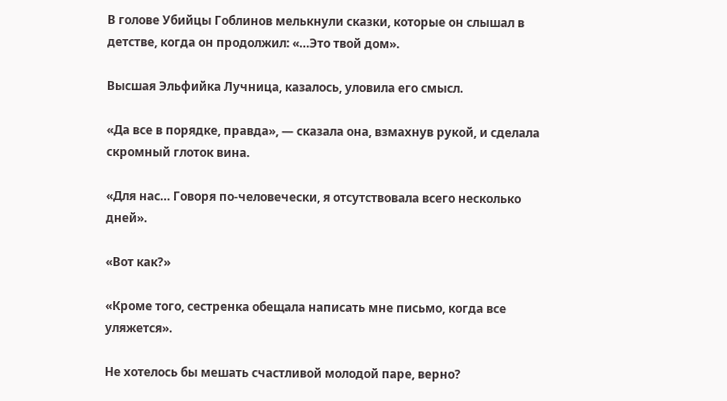В голове Убийцы Гоблинов мелькнули сказки, которые он слышал в детстве, когда он продолжил: «…Это твой дом».

Высшая Эльфийка Лучница, казалось, уловила его смысл.

«Да все в порядке, правда», — сказала она, взмахнув рукой, и сделала скромный глоток вина.

«Для нас… Говоря по-человечески, я отсутствовала всего несколько дней».

«Вот как?»

«Кроме того, сестренка обещала написать мне письмо, когда все уляжется».

Не хотелось бы мешать счастливой молодой паре, верно?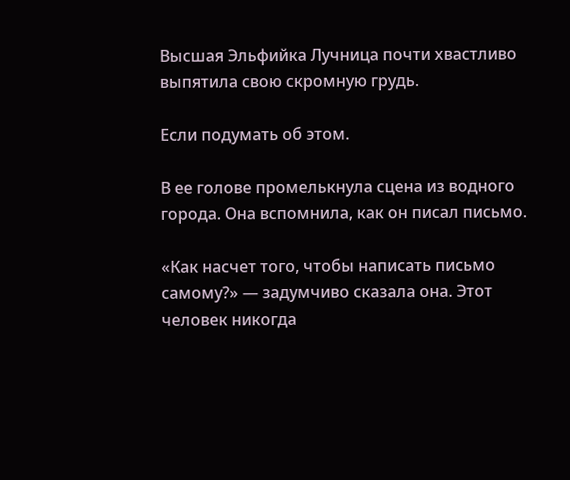Высшая Эльфийка Лучница почти хвастливо выпятила свою скромную грудь.

Если подумать об этом.

В ее голове промелькнула сцена из водного города. Она вспомнила, как он писал письмо.

«Как насчет того, чтобы написать письмо самому?» — задумчиво сказала она. Этот человек никогда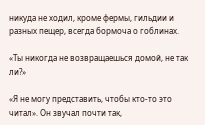никуда не ходил, кроме фермы, гильдии и разных пещер, всегда бормоча о гоблинах.

«Ты никогда не возвращаешься домой, не так ли?»

«Я не могу представить, чтобы кто-то это читал». Он звучал почти так,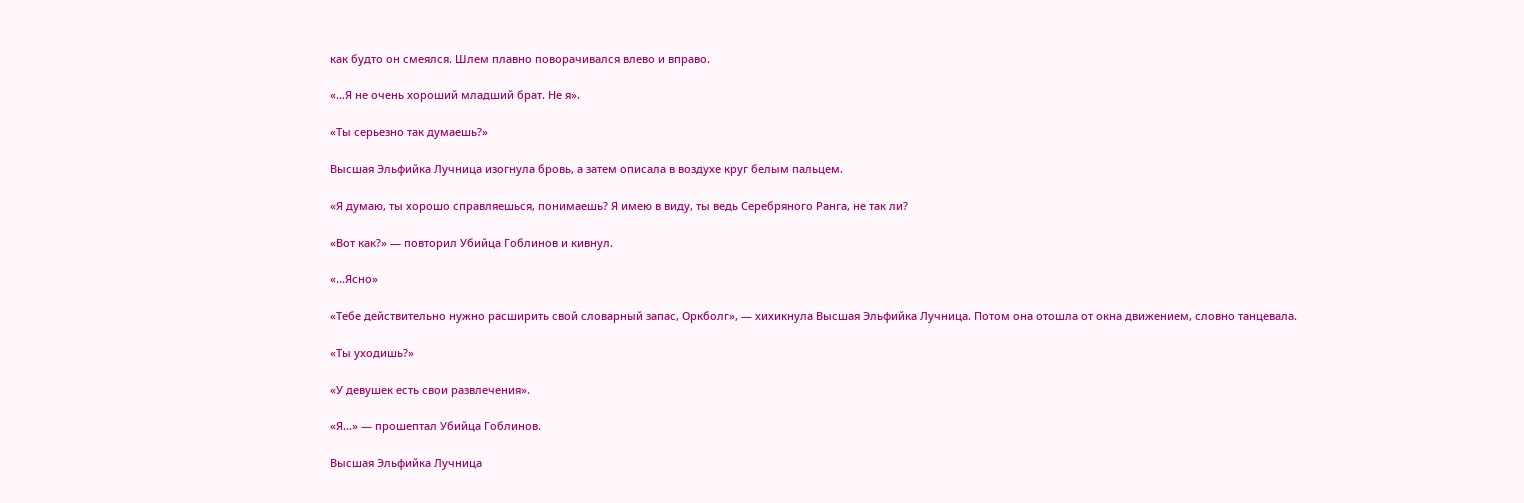как будто он смеялся. Шлем плавно поворачивался влево и вправо.

«…Я не очень хороший младший брат. Не я».

«Ты серьезно так думаешь?»

Высшая Эльфийка Лучница изогнула бровь, а затем описала в воздухе круг белым пальцем.

«Я думаю, ты хорошо справляешься, понимаешь? Я имею в виду, ты ведь Серебряного Ранга, не так ли?

«Вот как?» — повторил Убийца Гоблинов и кивнул.

«...Ясно»

«Тебе действительно нужно расширить свой словарный запас, Оркболг», — хихикнула Высшая Эльфийка Лучница. Потом она отошла от окна движением, словно танцевала.

«Ты уходишь?»

«У девушек есть свои развлечения».

«Я…» — прошептал Убийца Гоблинов.

Высшая Эльфийка Лучница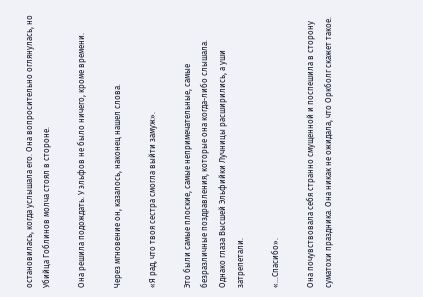остановилась, когда услышала его. Она вопросительно оглянулась, но Убийца Гоблинов молча стоял в стороне.

Она решила подождать. У эльфов не было ничего, кроме времени.

Через мгновение он, казалось, наконец нашел слова.

«Я рад, что твоя сестра смогла выйти замуж».

Это были самые плоские, самые непримечательные, самые безразличные поздравления, которые она когда-либо слышала. Однако глаза Высшей Эльфийки Лучницы расширились, а уши затрепетали.

«…Спасибо».

Она почувствовала себя странно смущенной и поспешила в сторону суматохи праздника. Она никак не ожидала, что Оркболг скажет такое.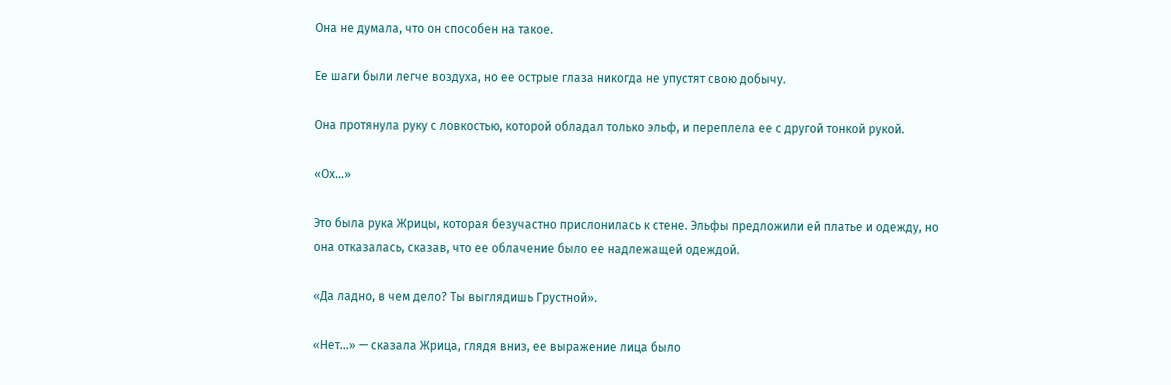Она не думала, что он способен на такое.

Ее шаги были легче воздуха, но ее острые глаза никогда не упустят свою добычу.

Она протянула руку с ловкостью, которой обладал только эльф, и переплела ее с другой тонкой рукой.

«Ох…»

Это была рука Жрицы, которая безучастно прислонилась к стене. Эльфы предложили ей платье и одежду, но она отказалась, сказав, что ее облачение было ее надлежащей одеждой.

«Да ладно, в чем дело? Ты выглядишь Грустной».

«Нет…» — сказала Жрица, глядя вниз, ее выражение лица было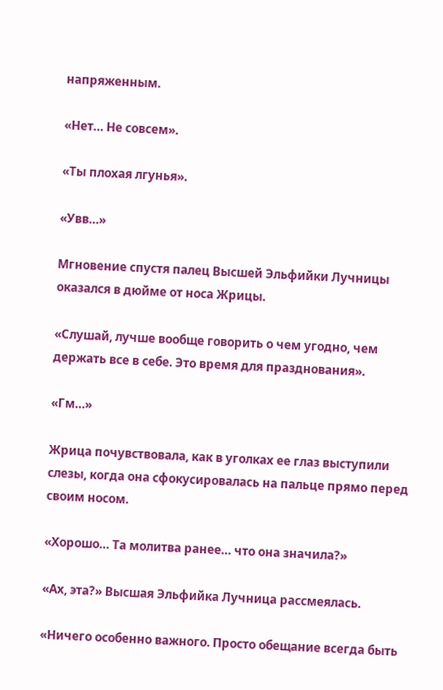напряженным.

«Нет… Не совсем».

«Ты плохая лгунья».

«Увв…»

Мгновение спустя палец Высшей Эльфийки Лучницы оказался в дюйме от носа Жрицы.

«Слушай, лучше вообще говорить о чем угодно, чем держать все в себе. Это время для празднования».

«Гм…»

Жрица почувствовала, как в уголках ее глаз выступили слезы, когда она сфокусировалась на пальце прямо перед своим носом.

«Хорошо… Та молитва ранее… что она значила?»

«Ах, эта?» Высшая Эльфийка Лучница рассмеялась.

«Ничего особенно важного. Просто обещание всегда быть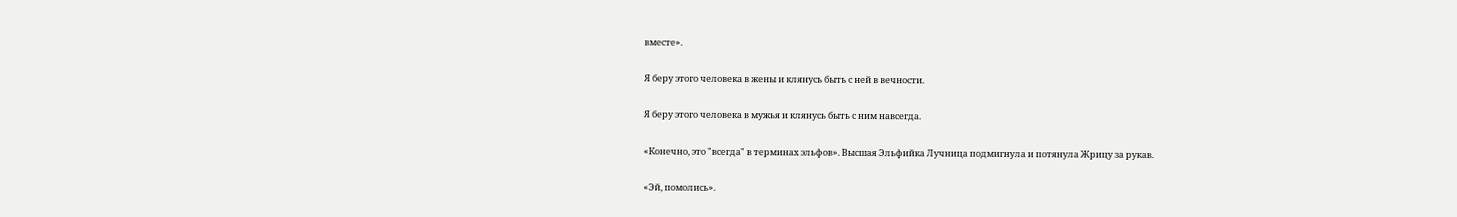вместе».

Я беру этого человека в жены и клянусь быть с ней в вечности.

Я беру этого человека в мужья и клянусь быть с ним навсегда.

«Конечно, это "всегда" в терминах эльфов». Высшая Эльфийка Лучница подмигнула и потянула Жрицу за рукав.

«Эй, помолись».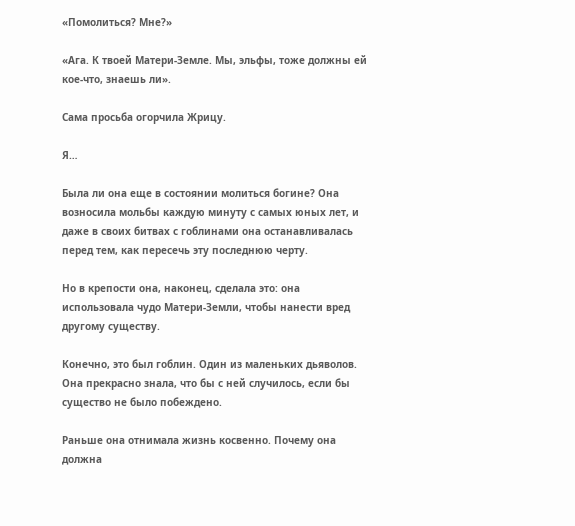«Помолиться? Мне?»

«Ага. К твоей Матери-Земле. Мы, эльфы, тоже должны ей кое-что, знаешь ли».

Сама просьба огорчила Жрицу.

Я…

Была ли она еще в состоянии молиться богине? Она возносила мольбы каждую минуту с самых юных лет, и даже в своих битвах с гоблинами она останавливалась перед тем, как пересечь эту последнюю черту.

Но в крепости она, наконец, сделала это: она использовала чудо Матери-Земли, чтобы нанести вред другому существу.

Конечно, это был гоблин. Один из маленьких дьяволов. Она прекрасно знала, что бы с ней случилось, если бы существо не было побеждено.

Раньше она отнимала жизнь косвенно. Почему она должна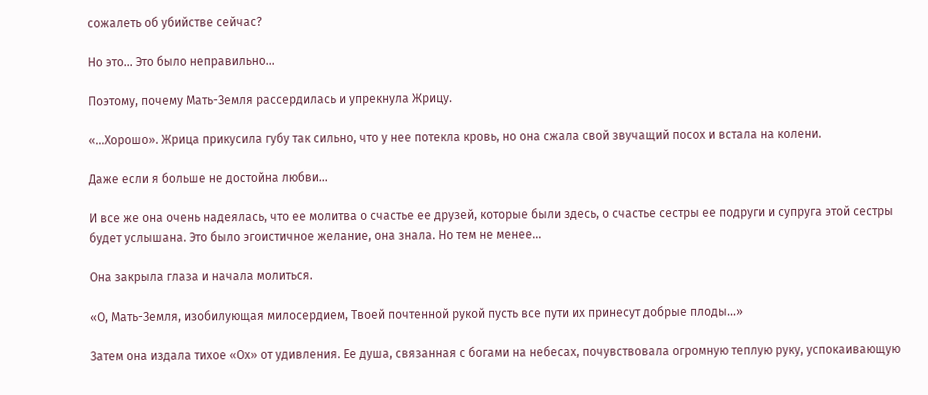сожалеть об убийстве сейчас?

Но это… Это было неправильно…

Поэтому, почему Мать-Земля рассердилась и упрекнула Жрицу.

«...Хорошо». Жрица прикусила губу так сильно, что у нее потекла кровь, но она сжала свой звучащий посох и встала на колени.

Даже если я больше не достойна любви…

И все же она очень надеялась, что ее молитва о счастье ее друзей, которые были здесь, о счастье сестры ее подруги и супруга этой сестры будет услышана. Это было эгоистичное желание, она знала. Но тем не менее...

Она закрыла глаза и начала молиться.

«О, Мать-Земля, изобилующая милосердием, Твоей почтенной рукой пусть все пути их принесут добрые плоды…»

Затем она издала тихое «Ох» от удивления. Ее душа, связанная с богами на небесах, почувствовала огромную теплую руку, успокаивающую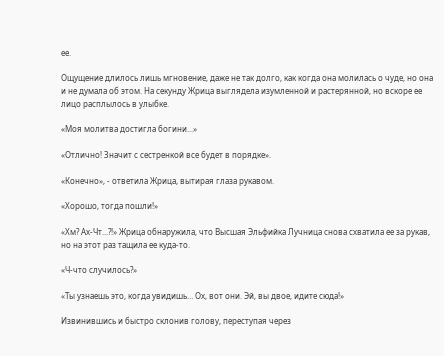ее.

Ощущение длилось лишь мгновение, даже не так долго, как когда она молилась о чуде, но она и не думала об этом. На секунду Жрица выглядела изумленной и растерянной, но вскоре ее лицо расплылось в улыбке.

«Моя молитва достигла богини...»

«Отлично! Значит с сестренкой все будет в порядке».

«Конечно», - ответила Жрица, вытирая глаза рукавом.

«Хорошо, тогда пошли!»

«Хм? Ах-Чт...?!» Жрица обнаружила, что Высшая Эльфийка Лучница снова схватила ее за рукав, но на этот раз тащила ее куда-то.

«Ч-что случилось?»

«Ты узнаешь это, когда увидишь… Ох, вот они. Эй, вы двое, идите сюда!»

Извинившись и быстро склонив голову, переступая через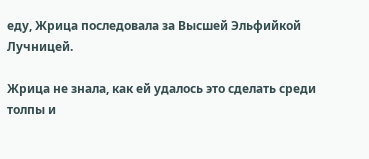еду, Жрица последовала за Высшей Эльфийкой Лучницей.

Жрица не знала, как ей удалось это сделать среди толпы и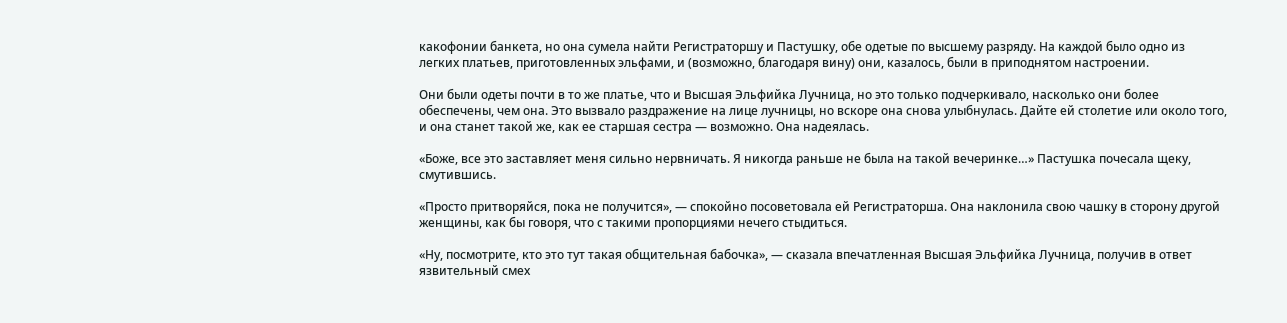какофонии банкета, но она сумела найти Регистраторшу и Пастушку, обе одетые по высшему разряду. На каждой было одно из легких платьев, приготовленных эльфами, и (возможно, благодаря вину) они, казалось, были в приподнятом настроении.

Они были одеты почти в то же платье, что и Высшая Эльфийка Лучница, но это только подчеркивало, насколько они более обеспечены, чем она. Это вызвало раздражение на лице лучницы, но вскоре она снова улыбнулась. Дайте ей столетие или около того, и она станет такой же, как ее старшая сестра — возможно. Она надеялась.

«Боже, все это заставляет меня сильно нервничать. Я никогда раньше не была на такой вечеринке…» Пастушка почесала щеку, смутившись.

«Просто притворяйся, пока не получится», — спокойно посоветовала ей Регистраторша. Она наклонила свою чашку в сторону другой женщины, как бы говоря, что с такими пропорциями нечего стыдиться.

«Ну, посмотрите, кто это тут такая общительная бабочка», — сказала впечатленная Высшая Эльфийка Лучница, получив в ответ язвительный смех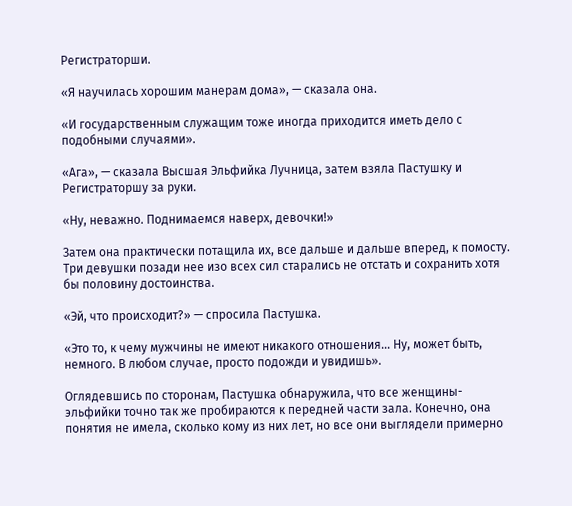Регистраторши.

«Я научилась хорошим манерам дома», — сказала она.

«И государственным служащим тоже иногда приходится иметь дело с подобными случаями».

«Ага», — сказала Высшая Эльфийка Лучница, затем взяла Пастушку и Регистраторшу за руки.

«Ну, неважно. Поднимаемся наверх, девочки!»

Затем она практически потащила их, все дальше и дальше вперед, к помосту. Три девушки позади нее изо всех сил старались не отстать и сохранить хотя бы половину достоинства.

«Эй, что происходит?» — спросила Пастушка.

«Это то, к чему мужчины не имеют никакого отношения... Ну, может быть, немного. В любом случае, просто подожди и увидишь».

Оглядевшись по сторонам, Пастушка обнаружила, что все женщины-эльфийки точно так же пробираются к передней части зала. Конечно, она понятия не имела, сколько кому из них лет, но все они выглядели примерно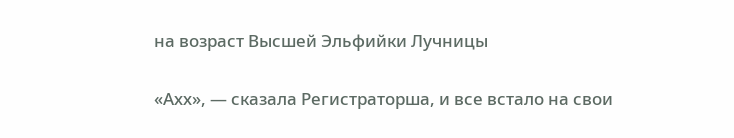на возраст Высшей Эльфийки Лучницы

«Ахх», — сказала Регистраторша, и все встало на свои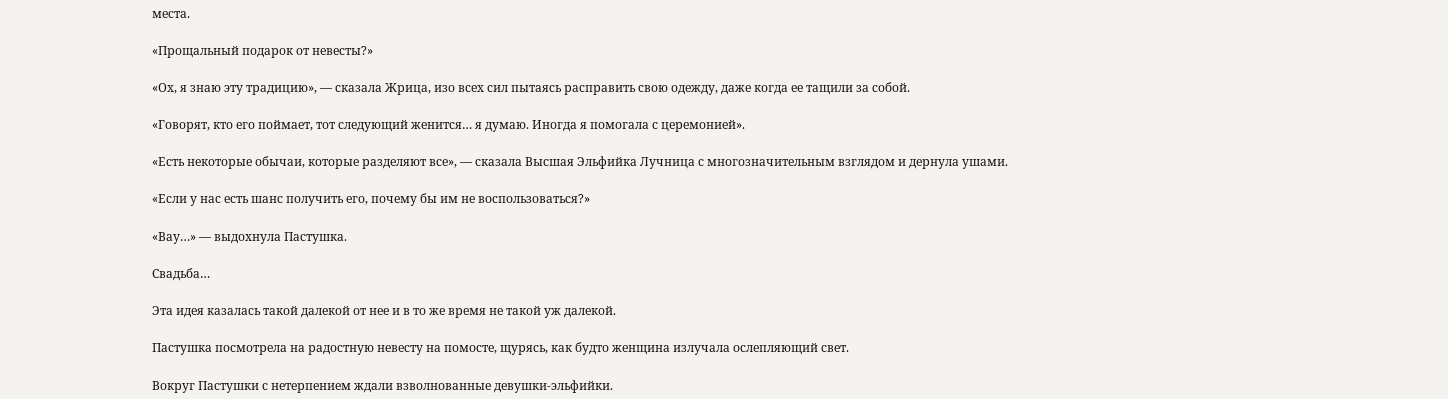места.

«Прощальный подарок от невесты?»

«Ох, я знаю эту традицию», — сказала Жрица, изо всех сил пытаясь расправить свою одежду, даже когда ее тащили за собой.

«Говорят, кто его поймает, тот следующий женится… я думаю. Иногда я помогала с церемонией».

«Есть некоторые обычаи, которые разделяют все», — сказала Высшая Эльфийка Лучница с многозначительным взглядом и дернула ушами.

«Если у нас есть шанс получить его, почему бы им не воспользоваться?»

«Вау…» — выдохнула Пастушка.

Свадьба…

Эта идея казалась такой далекой от нее и в то же время не такой уж далекой.

Пастушка посмотрела на радостную невесту на помосте, щурясь, как будто женщина излучала ослепляющий свет.

Вокруг Пастушки с нетерпением ждали взволнованные девушки-эльфийки.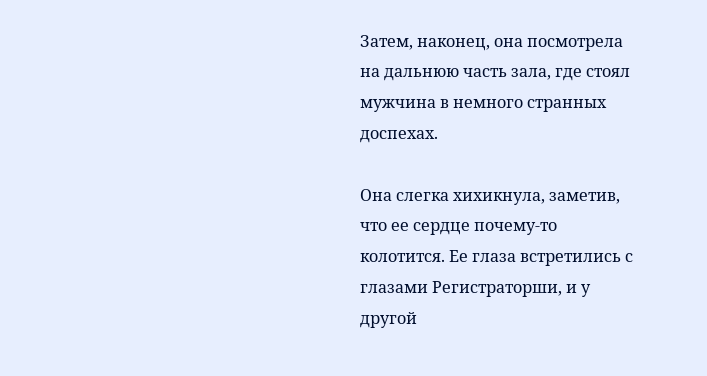Затем, наконец, она посмотрела на дальнюю часть зала, где стоял мужчина в немного странных доспехах.

Она слегка хихикнула, заметив, что ее сердце почему-то колотится. Ее глаза встретились с глазами Регистраторши, и у другой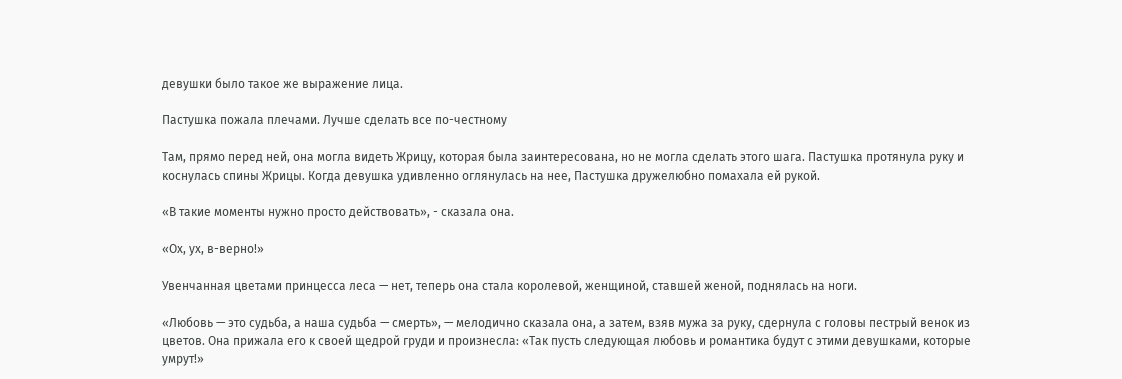девушки было такое же выражение лица.

Пастушка пожала плечами. Лучше сделать все по-честному

Там, прямо перед ней, она могла видеть Жрицу, которая была заинтересована, но не могла сделать этого шага. Пастушка протянула руку и коснулась спины Жрицы. Когда девушка удивленно оглянулась на нее, Пастушка дружелюбно помахала ей рукой.

«В такие моменты нужно просто действовать», - сказала она.

«Ох, ух, в-верно!»

Увенчанная цветами принцесса леса — нет, теперь она стала королевой, женщиной, ставшей женой, поднялась на ноги.

«Любовь — это судьба, а наша судьба — смерть», — мелодично сказала она, а затем, взяв мужа за руку, сдернула с головы пестрый венок из цветов. Она прижала его к своей щедрой груди и произнесла: «Так пусть следующая любовь и романтика будут с этими девушками, которые умрут!»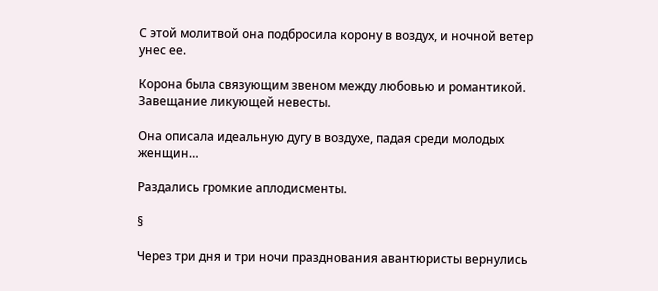С этой молитвой она подбросила корону в воздух, и ночной ветер унес ее.

Корона была связующим звеном между любовью и романтикой. Завещание ликующей невесты.

Она описала идеальную дугу в воздухе, падая среди молодых женщин…

Раздались громкие аплодисменты.

§

Через три дня и три ночи празднования авантюристы вернулись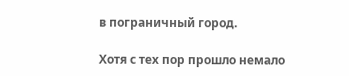в пограничный город.

Хотя с тех пор прошло немало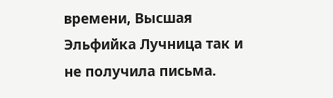времени, Высшая Эльфийка Лучница так и не получила письма.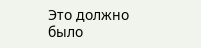Это должно было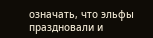означать, что эльфы праздновали и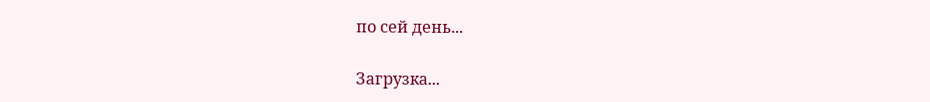по сей день...

Загрузка...